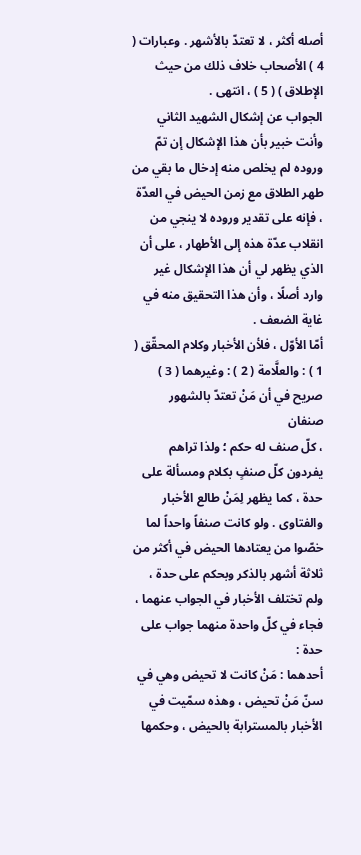أصله أكثر ، لا تعتدّ بالأشهر . وعبارات ( 4 ) الأصحاب خلاف ذلك من حيث الإطلاق ) ( 5 ) ، انتهى .
الجواب عن إشكال الشهيد الثاني
وأنت خبير بأن هذا الإشكال إن تمّ وروده لم يخلص منه إدخال ما بقي من طهر الطلاق مع زمن الحيض في العدّة ، فإنه على تقدير وروده لا ينجي من انقلاب عدّة هذه إلى الأطهار ، على أن الذي يظهر لي أن هذا الإشكال غير وارد أصلًا ، وأن هذا التحقيق منه في غاية الضعف .
أمّا الأوّل ، فلأن الأخبار وكلام المحقّق ( 1 ) : والعلَّامة ( 2 ) : وغيرهما ( 3 ) صريح في أن مَنْ تعتدّ بالشهور صنفان
، كلّ صنف له حكم ؛ ولذا تراهم يفردون كلّ صنفٍ بكلام ومسألة على حدة ، كما يظهر لِمَنْ طالع الأخبار والفتاوى . ولو كانت صنفاً واحداً لما خصّوا من يعتادها الحيض في أكثر من ثلاثة أشهر بالذكر وبحكم على حدة ، ولم تختلف الأخبار في الجواب عنهما ، فجاء في كلّ واحدة منهما جواب على حدة :
أحدهما : مَنْ كانت لا تحيض وهي في سنّ مَنْ تحيض ، وهذه سمّيت في الأخبار بالمسترابة بالحيض ، وحكمها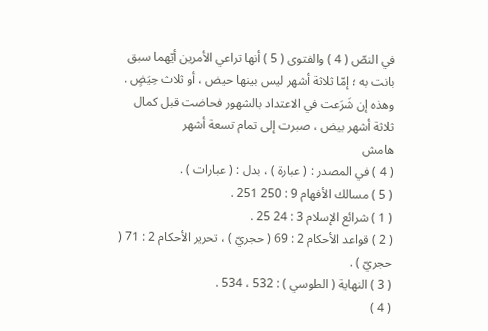في النصّ ( 4 ) والفتوى ( 5 ) أنها تراعي الأمرين أيّهما سبق بانت به ؛ إمّا ثلاثة أشهر ليس بينها حيض ، أو ثلاث حِيَضٍ . وهذه إن شَرَعت في الاعتداد بالشهور فحاضت قبل كمال ثلاثة أشهر بيض ، صبرت إلى تمام تسعة أشهر
هامش
( 4 ) في المصدر : ( عبارة ) ، بدل : ( عبارات ) .
( 5 ) مسالك الأفهام 9 : 250 251 .
( 1 ) شرائع الإسلام 3 : 24 25 .
( 2 ) قواعد الأحكام 2 : 69 ( حجريّ ) ، تحرير الأحكام 2 : 71 ( حجريّ ) .
( 3 ) النهاية ( الطوسي ) : 532 ، 534 .
( 4 )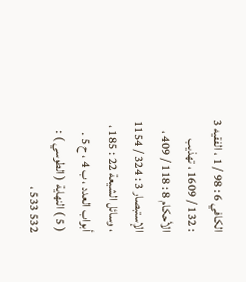الكافي 6 : 98 / 1 ، الفقيه 3 : 132 / 1609 ، تهذيب الأحكام 8 : 118 / 409 ، الإستبصار 3 : 324 / 1154 ، وسائل الشيعة 22 : 185 ، أبواب العدد ، ب 4 ، ح 5 .
( 5 ) النهاية ( الطوسي ) : 532 533 ،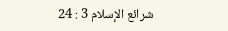شرائع الإسلام 3 : 24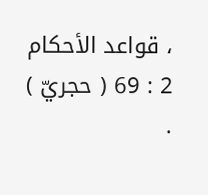، قواعد الأحكام 2 : 69 ( حجريّ ) .